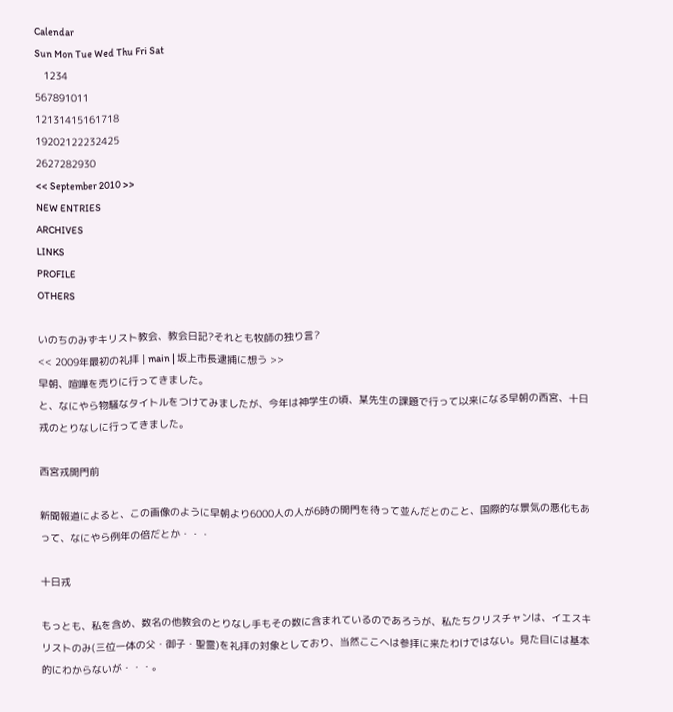Calendar
Sun Mon Tue Wed Thu Fri Sat
   1234
567891011
12131415161718
19202122232425
2627282930
<< September 2010 >>
NEW ENTRIES
ARCHIVES
LINKS
PROFILE
OTHERS

いのちのみずキリスト教会、教会日記?それとも牧師の独り言?
<< 2009年最初の礼拝 | main | 坂上市長逮捕に想う >>
早朝、喧嘩を売りに行ってきました。
と、なにやら物騒なタイトルをつけてみましたが、今年は神学生の頃、某先生の課題で行って以来になる早朝の西宮、十日戎のとりなしに行ってきました。

西宮戎開門前

新聞報道によると、この画像のように早朝より6000人の人が6時の開門を待って並んだとのこと、国際的な景気の悪化もあって、なにやら例年の倍だとか・・・

十日戎

もっとも、私を含め、数名の他教会のとりなし手もその数に含まれているのであろうが、私たちクリスチャンは、イエスキリストのみ(三位一体の父・御子・聖霊)を礼拝の対象としており、当然ここへは参拝に来たわけではない。見た目には基本的にわからないが・・・。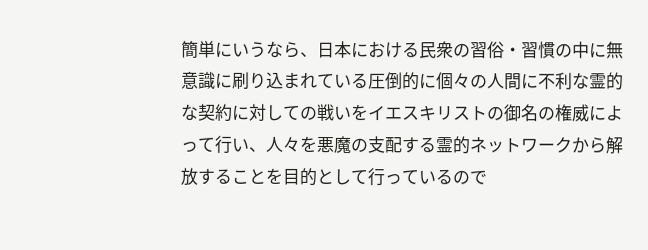簡単にいうなら、日本における民衆の習俗・習慣の中に無意識に刷り込まれている圧倒的に個々の人間に不利な霊的な契約に対しての戦いをイエスキリストの御名の権威によって行い、人々を悪魔の支配する霊的ネットワークから解放することを目的として行っているので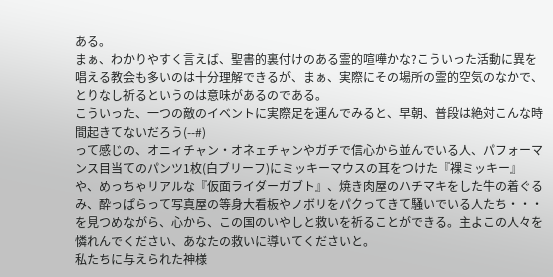ある。
まぁ、わかりやすく言えば、聖書的裏付けのある霊的喧嘩かな?こういった活動に異を唱える教会も多いのは十分理解できるが、まぁ、実際にその場所の霊的空気のなかで、とりなし祈るというのは意味があるのである。
こういった、一つの敵のイベントに実際足を運んでみると、早朝、普段は絶対こんな時間起きてないだろう(--#)
って感じの、オニィチャン・オネェチャンやガチで信心から並んでいる人、パフォーマンス目当てのパンツ1枚(白ブリーフ)にミッキーマウスの耳をつけた『裸ミッキー』や、めっちゃリアルな『仮面ライダーガブト』、焼き肉屋のハチマキをした牛の着ぐるみ、酔っぱらって写真屋の等身大看板やノボリをパクってきて騒いでいる人たち・・・
を見つめながら、心から、この国のいやしと救いを祈ることができる。主よこの人々を憐れんでください、あなたの救いに導いてくださいと。
私たちに与えられた神様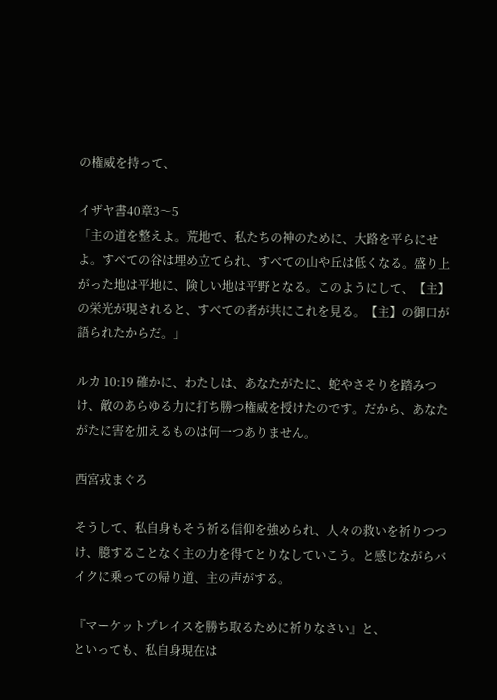の権威を持って、

イザヤ書40章3〜5
「主の道を整えよ。荒地で、私たちの神のために、大路を平らにせよ。すべての谷は埋め立てられ、すべての山や丘は低くなる。盛り上がった地は平地に、険しい地は平野となる。このようにして、【主】の栄光が現されると、すべての者が共にこれを見る。【主】の御口が語られたからだ。」

ルカ 10:19 確かに、わたしは、あなたがたに、蛇やさそりを踏みつけ、敵のあらゆる力に打ち勝つ権威を授けたのです。だから、あなたがたに害を加えるものは何一つありません。

西宮戎まぐろ

そうして、私自身もそう祈る信仰を強められ、人々の救いを祈りつつけ、臆することなく主の力を得てとりなしていこう。と感じながらバイクに乗っての帰り道、主の声がする。

『マーケットプレイスを勝ち取るために祈りなさい』と、
といっても、私自身現在は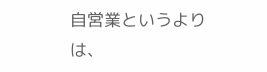自営業というよりは、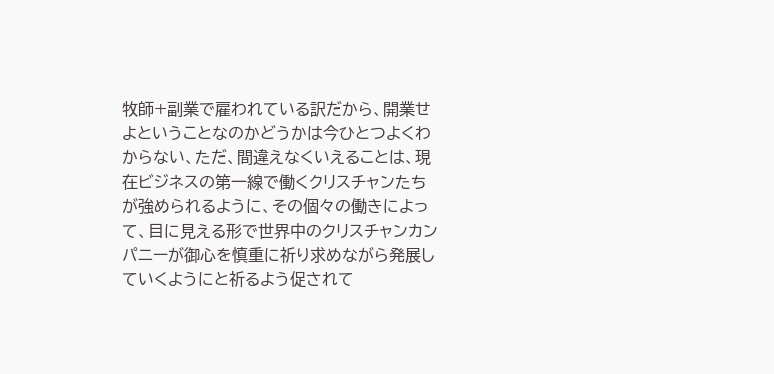牧師+副業で雇われている訳だから、開業せよということなのかどうかは今ひとつよくわからない、ただ、間違えなくいえることは、現在ビジネスの第一線で働くクリスチャンたちが強められるように、その個々の働きによって、目に見える形で世界中のクリスチャンカンパニーが御心を慎重に祈り求めながら発展していくようにと祈るよう促されて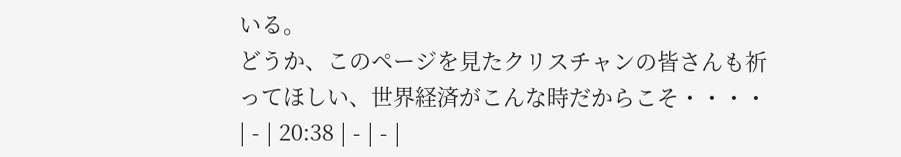いる。
どうか、このページを見たクリスチャンの皆さんも祈ってほしい、世界経済がこんな時だからこそ・・・・
| - | 20:38 | - | - |